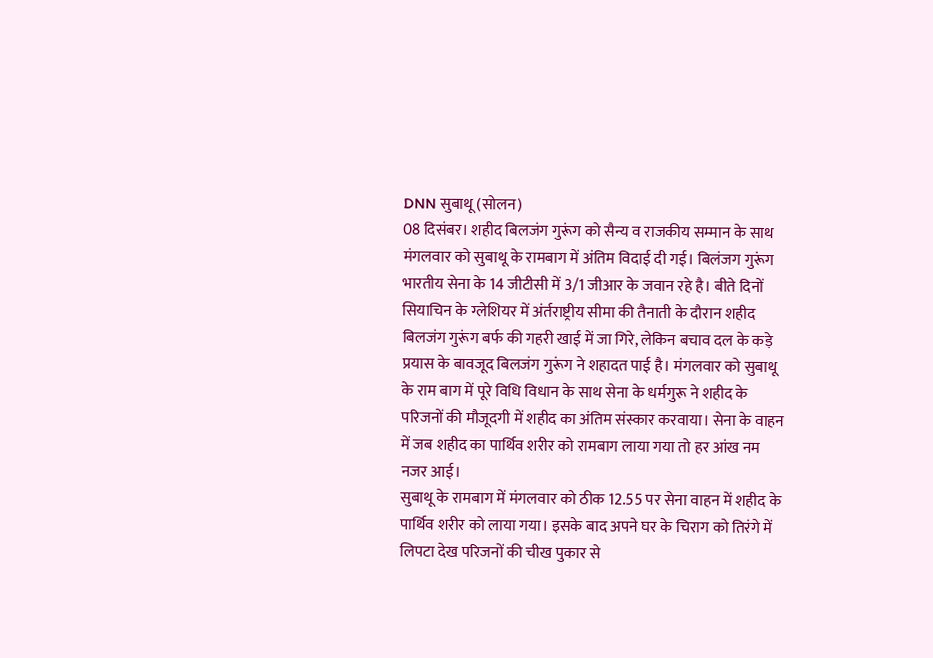DNN सुबाथू (सोलन)
08 दिसंबर। शहीद बिलजंग गुरूंग को सैन्य व राजकीय सम्मान के साथ मंगलवार को सुबाथू के रामबाग में अंतिम विदाई दी गई। बिलंजग गुरूंग भारतीय सेना के 14 जीटीसी में 3/1 जीआर के जवान रहे है। बीते दिनों सियाचिन के ग्लेशियर में अंर्तराष्ट्रीय सीमा की तैनाती के दौरान शहीद बिलजंग गुरूंग बर्फ की गहरी खाई में जा गिरे, लेकिन बचाव दल के कड़े प्रयास के बावजूद बिलजंग गुरूंग ने शहादत पाई है। मंगलवार को सुबाथू के राम बाग में पूरे विधि विधान के साथ सेना के धर्मगुरू ने शहीद के परिजनों की मौजूदगी में शहीद का अंतिम संस्कार करवाया। सेना के वाहन में जब शहीद का पार्थिव शरीर को रामबाग लाया गया तो हर आंख नम नजर आई।
सुबाथू के रामबाग में मंगलवार को ठीक 12.55 पर सेना वाहन में शहीद के पार्थिव शरीर को लाया गया। इसके बाद अपने घर के चिराग को तिरंगे में लिपटा देख परिजनों की चीख पुकार से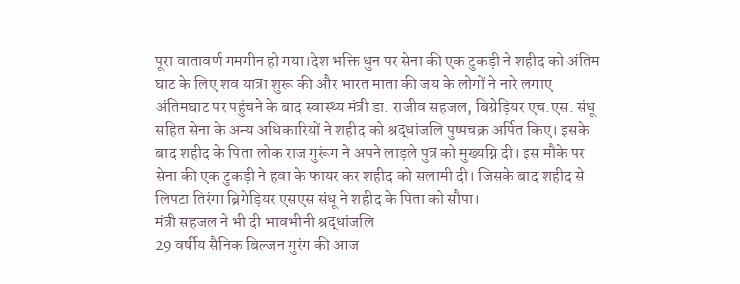पूरा वातावर्ण गमगीन हो गया।देश भक्ति धुन पर सेना की एक टुकड़ी ने शहीद को अंतिम घाट के लिए शव यात्रा शुरू की और भारत माता की जय के लोगों ने नारे लगाए अंतिमघाट पर पहुंचने के बाद स्वास्थ्य मंत्री डा. राजीव सहजल, बिग्रेड़ियर एच.एस. संधू सहित सेना के अन्य अधिकारियों ने शहीद को श्रद्धांजलि पुष्पचक्र अर्पित किए। इसके बाद शहीद के पिता लोक राज गुरूंग ने अपने लाड़ले पुत्र को मुख्यग्नि दी। इस मौके पर सेना की एक टुकड़ी ने हवा के फायर कर शहीद को सलामी दी। जिसके बाद शहीद से लिपटा तिरंगा ब्रिगेड़ियर एसएस संधू ने शहीद के पिता को सौपा।
मंत्री सहजल ने भी दी भावभीनी श्रद्धांजलि
29 वर्षीय सैनिक बिल्जन गुरंग की आज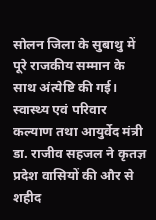सोलन जिला के सुबाथु में पूरे राजकीय सम्मान के साथ अंत्येष्टि की गई। स्वास्थ्य एवं परिवार कल्याण तथा आयुर्वेद मंत्री डा. राजीव सहजल ने कृतज्ञ प्रदेश वासियों की और से शहीद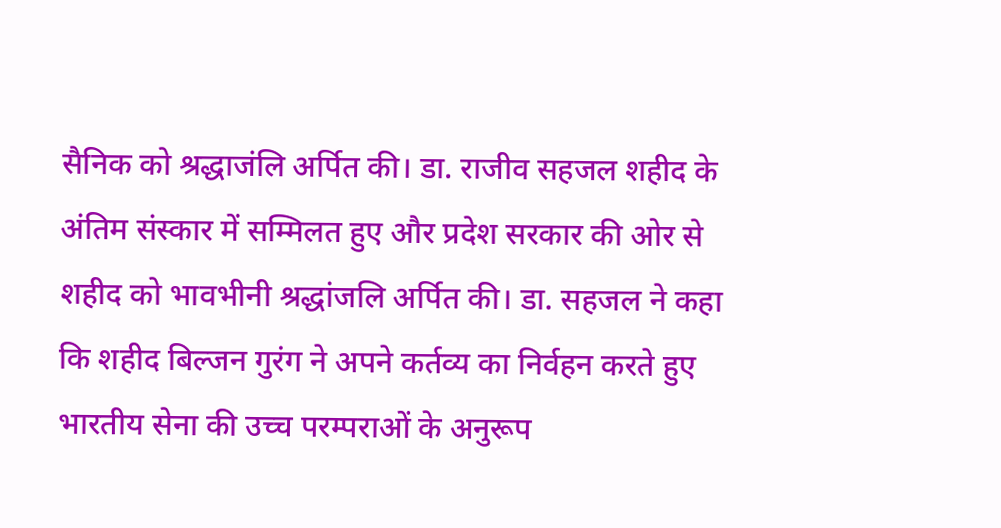सैनिक को श्रद्धाजंलि अर्पित की। डा. राजीव सहजल शहीद के अंतिम संस्कार में सम्मिलत हुए और प्रदेश सरकार की ओर से शहीद को भावभीनी श्रद्धांजलि अर्पित की। डा. सहजल ने कहा कि शहीद बिल्जन गुरंग ने अपने कर्तव्य का निर्वहन करते हुए भारतीय सेना की उच्च परम्पराओं के अनुरूप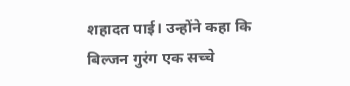शहादत पाई। उन्होंने कहा कि बिल्जन गुरंग एक सच्चे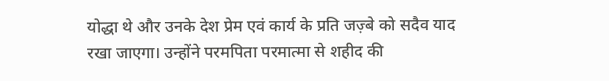योद्धा थे और उनके देश प्रेम एवं कार्य के प्रति जज़्बे को सदैव याद रखा जाएगा। उन्होंने परमपिता परमात्मा से शहीद की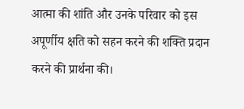आत्मा की शांति और उनके परिवार को इस अपूर्णीय क्षति को सहन करने की शक्ति प्रदान करने की प्रार्थना की।